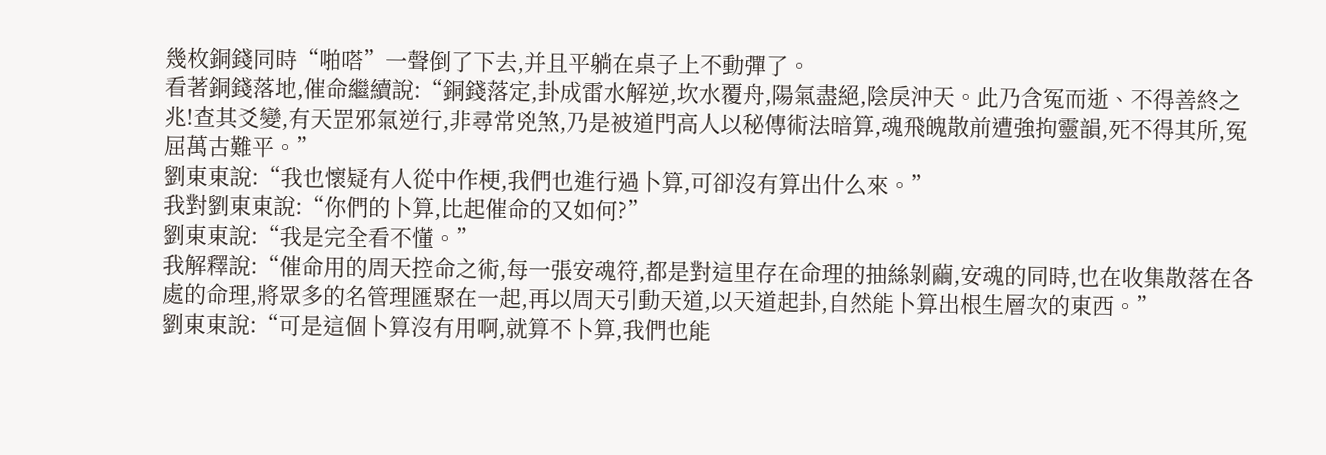幾枚銅錢同時“啪嗒”一聲倒了下去,并且平躺在桌子上不動彈了。
看著銅錢落地,催命繼續說:“銅錢落定,卦成雷水解逆,坎水覆舟,陽氣盡絕,陰戾沖天。此乃含冤而逝、不得善終之兆!查其爻變,有天罡邪氣逆行,非尋常兇煞,乃是被道門高人以秘傳術法暗算,魂飛魄散前遭強拘靈韻,死不得其所,冤屈萬古難平。”
劉東東說:“我也懷疑有人從中作梗,我們也進行過卜算,可卻沒有算出什么來。”
我對劉東東說:“你們的卜算,比起催命的又如何?”
劉東東說:“我是完全看不懂。”
我解釋說:“催命用的周天控命之術,每一張安魂符,都是對這里存在命理的抽絲剝繭,安魂的同時,也在收集散落在各處的命理,將眾多的名管理匯聚在一起,再以周天引動天道,以天道起卦,自然能卜算出根生層次的東西。”
劉東東說:“可是這個卜算沒有用啊,就算不卜算,我們也能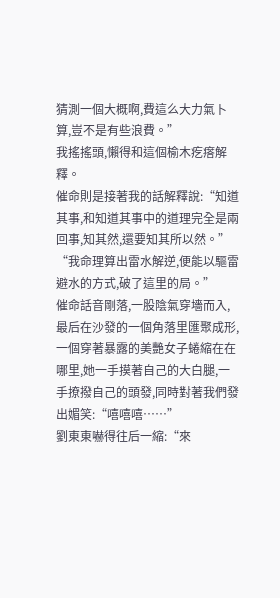猜測一個大概啊,費這么大力氣卜算,豈不是有些浪費。”
我搖搖頭,懶得和這個榆木疙瘩解釋。
催命則是接著我的話解釋說:“知道其事,和知道其事中的道理完全是兩回事,知其然,還要知其所以然。”
“我命理算出雷水解逆,便能以驅雷避水的方式,破了這里的局。”
催命話音剛落,一股陰氣穿墻而入,最后在沙發的一個角落里匯聚成形,一個穿著暴露的美艷女子蜷縮在在哪里,她一手摸著自己的大白腿,一手撩撥自己的頭發,同時對著我們發出媚笑:“嘻嘻嘻……”
劉東東嚇得往后一縮:“來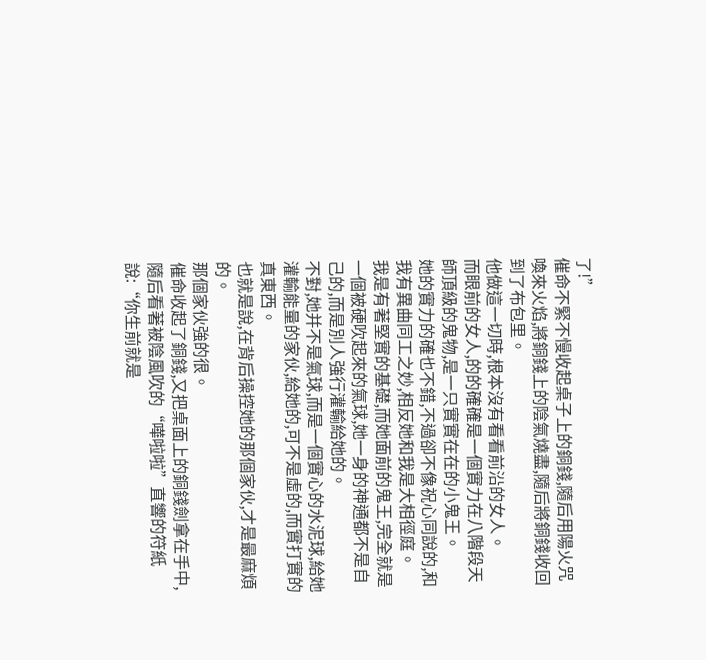了!”
催命不緊不慢收起桌子上的銅錢,隨后用陽火咒喚來火焰,將銅錢上的陰氣燒盡,隨后將銅錢收回到了布包里。
他做這一切時,根本沒有看看前沿的女人。
而眼前的女人,的的確確是一個實力在八階段天師頂級的鬼物,是一只實實在在的小鬼王。
她的實力的確也不錯,不過卻不像祝心同說的,和我有異曲同工之妙,相反她和我是大相徑庭。
我是有著堅實的基礎,而她面前的鬼王,完全就是一個被硬吹起來的氣球,她一身的神通都不是自己的,而是別人強行灌輸給她的。
不對,她并不是氣球,而是一個實心的水泥球,給她灌輸能量的家伙,給她的,可不是虛的,而實打實的真東西。
也就是說,在背后操控她的那個家伙,才是最麻煩的。
那個家伙強的很。
催命收起了銅錢,又把桌面上的銅錢劍拿在手中,隨后看著被陰風吹的“嘩啦啦”直響的符紙說:“你生前就是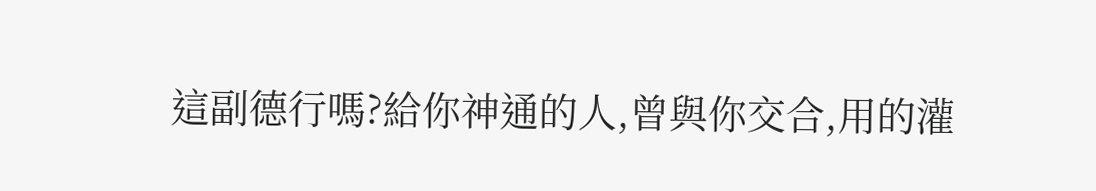這副德行嗎?給你神通的人,曾與你交合,用的灌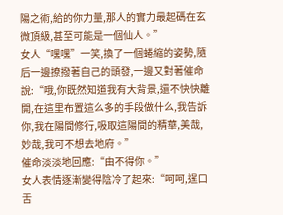陽之術,給的你力量,那人的實力最起碼在玄微頂級,甚至可能是一個仙人。”
女人“嘿嘿”一笑,換了一個蜷縮的姿勢,隨后一邊撩撥著自己的頭發,一邊又對著催命說:“哦,你既然知道我有大背景,還不快快離開,在這里布置這么多的手段做什么,我告訴你,我在陽間修行,吸取這陽間的精華,美哉,妙哉,我可不想去地府。”
催命淡淡地回應:“由不得你。”
女人表情逐漸變得陰冷了起來:“呵呵,逞口舌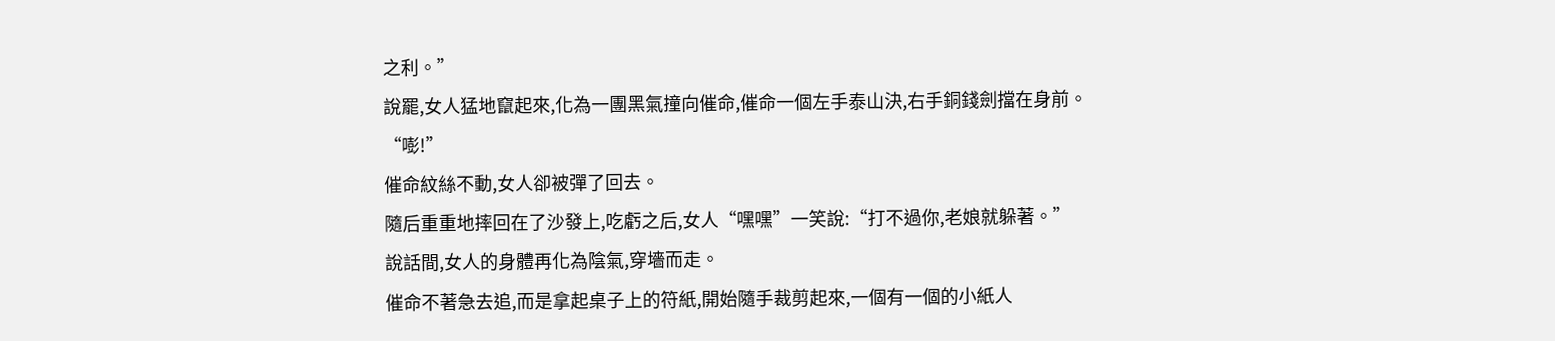之利。”
說罷,女人猛地竄起來,化為一團黑氣撞向催命,催命一個左手泰山決,右手銅錢劍擋在身前。
“嘭!”
催命紋絲不動,女人卻被彈了回去。
隨后重重地摔回在了沙發上,吃虧之后,女人“嘿嘿”一笑說:“打不過你,老娘就躲著。”
說話間,女人的身體再化為陰氣,穿墻而走。
催命不著急去追,而是拿起桌子上的符紙,開始隨手裁剪起來,一個有一個的小紙人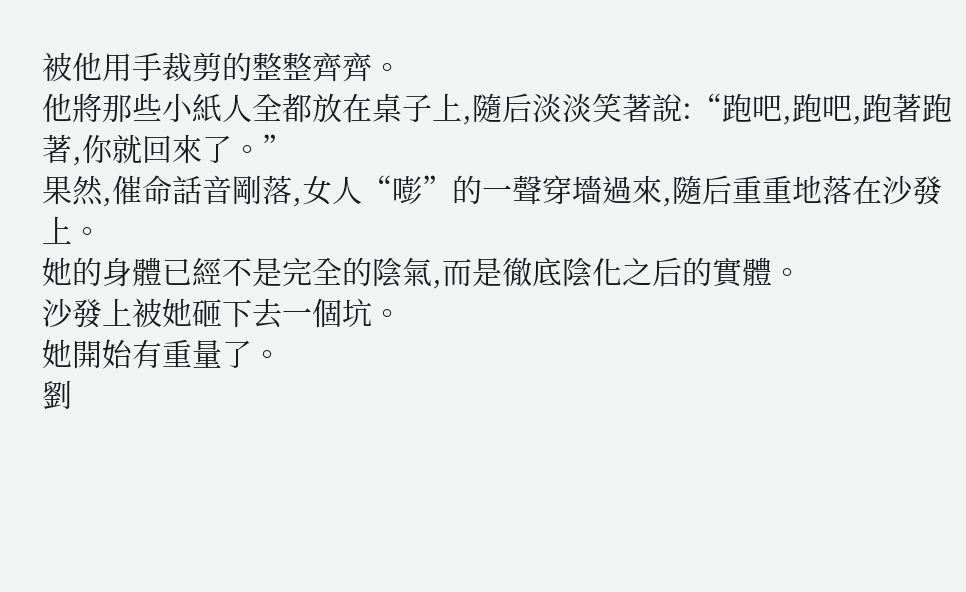被他用手裁剪的整整齊齊。
他將那些小紙人全都放在桌子上,隨后淡淡笑著說:“跑吧,跑吧,跑著跑著,你就回來了。”
果然,催命話音剛落,女人“嘭”的一聲穿墻過來,隨后重重地落在沙發上。
她的身體已經不是完全的陰氣,而是徹底陰化之后的實體。
沙發上被她砸下去一個坑。
她開始有重量了。
劉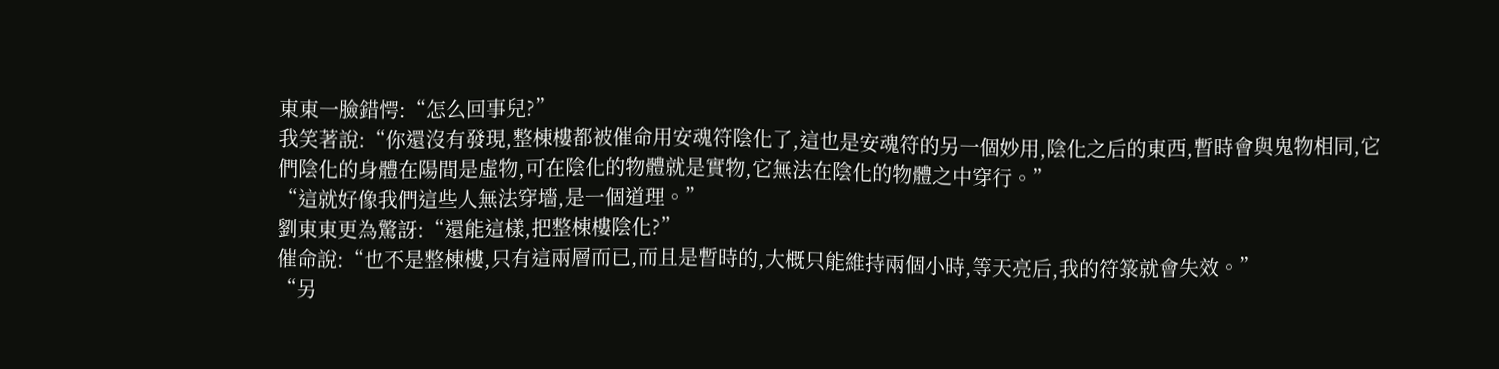東東一臉錯愕:“怎么回事兒?”
我笑著說:“你還沒有發現,整棟樓都被催命用安魂符陰化了,這也是安魂符的另一個妙用,陰化之后的東西,暫時會與鬼物相同,它們陰化的身體在陽間是虛物,可在陰化的物體就是實物,它無法在陰化的物體之中穿行。”
“這就好像我們這些人無法穿墻,是一個道理。”
劉東東更為驚訝:“還能這樣,把整棟樓陰化?”
催命說:“也不是整棟樓,只有這兩層而已,而且是暫時的,大概只能維持兩個小時,等天亮后,我的符箓就會失效。”
“另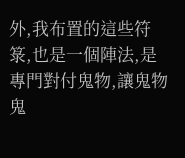外,我布置的這些符箓,也是一個陣法,是專門對付鬼物,讓鬼物鬼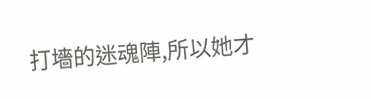打墻的迷魂陣,所以她才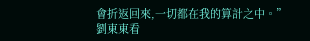會折返回來,一切都在我的算計之中。”
劉東東看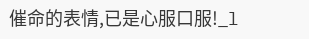催命的表情,已是心服口服!_l